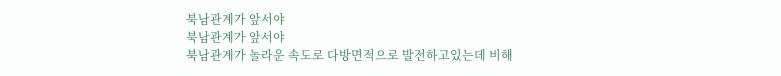북남관계가 앞서야
북남관계가 앞서야
북남관계가 놀라운 속도로 다방면적으로 발전하고있는데 비해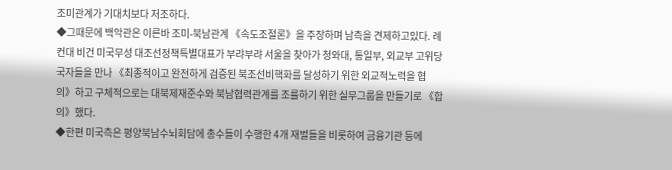조미관계가 기대치보다 저조하다.
◆그때문에 백악관은 이른바 조미-북남관계 《속도조절론》을 주장하며 남측을 견제하고있다. 례컨대 비건 미국무성 대조선정책특별대표가 부랴부랴 서울을 찾아가 청와대, 통일부, 외교부 고위당국자들을 만나 《최종적이고 완전하게 검증된 북조선비핵화를 달성하기 위한 외교적노력을 협의》하고 구체적으로는 대북제재준수와 북남협력관계를 조률하기 위한 실무그룹을 만들기로 《합의》했다.
◆한편 미국측은 평양북남수뇌회담에 총수들이 수행한 4개 재벌들을 비롯하여 금융기관 등에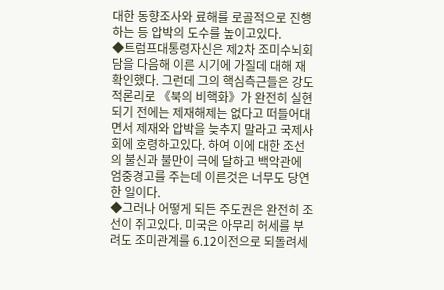대한 동향조사와 료해를 로골적으로 진행하는 등 압박의 도수를 높이고있다.
◆트럼프대통령자신은 제2차 조미수뇌회담을 다음해 이른 시기에 가질데 대해 재확인했다. 그런데 그의 핵심측근들은 강도적론리로 《북의 비핵화》가 완전히 실현되기 전에는 제재해제는 없다고 떠들어대면서 제재와 압박을 늦추지 말라고 국제사회에 호령하고있다. 하여 이에 대한 조선의 불신과 불만이 극에 달하고 백악관에 엄중경고를 주는데 이른것은 너무도 당연한 일이다.
◆그러나 어떻게 되든 주도권은 완전히 조선이 쥐고있다. 미국은 아무리 허세를 부려도 조미관계를 6.12이전으로 되돌려세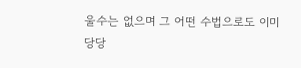울수는 없으며 그 어떤 수법으로도 이미 당당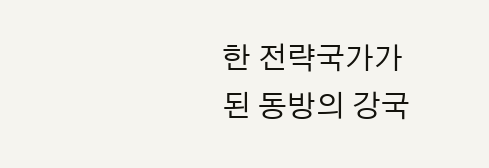한 전략국가가 된 동방의 강국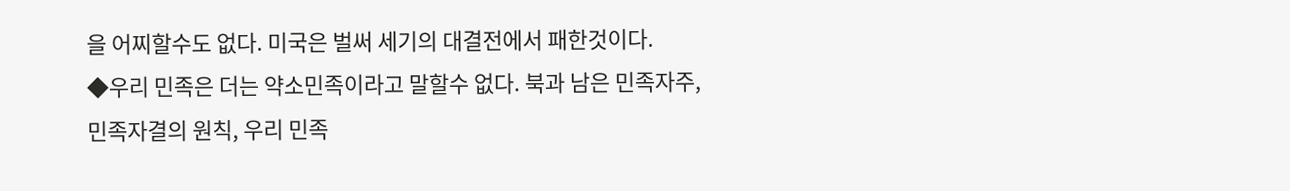을 어찌할수도 없다. 미국은 벌써 세기의 대결전에서 패한것이다.
◆우리 민족은 더는 약소민족이라고 말할수 없다. 북과 남은 민족자주, 민족자결의 원칙, 우리 민족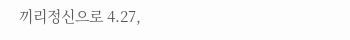끼리정신으로 4.27,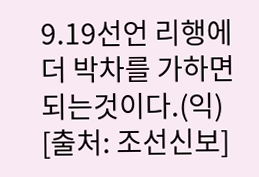9.19선언 리행에 더 박차를 가하면 되는것이다.(익)
[출처: 조선신보]